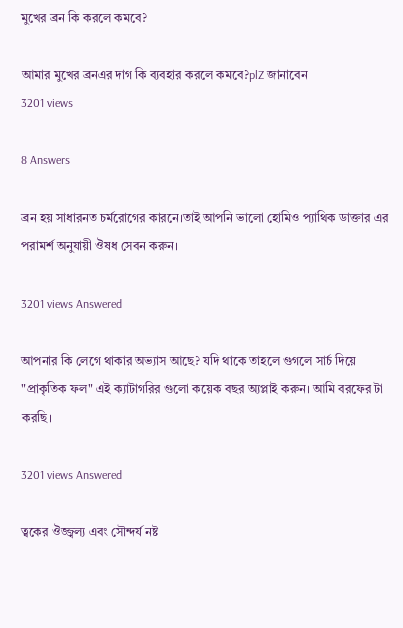মুখের ব্রন কি করলে কমবে?

আমার মুখের ব্রনএর দাগ কি ব্যবহার করলে কমবে?plZ জানাবেন
3201 views

8 Answers

ব্রন হয় সাধারনত চর্মরোগের কারনে।তাই আপনি ভালো হোমিও প্যাথিক ডাক্তার এর পরামর্শ অনুযায়ী ঔষধ সেবন করুন।

3201 views Answered

আপনার কি লেগে থাকার অভ্যাস আছে? যদি থাকে তাহলে গুগলে সার্চ দিয়ে "প্রাকৃতিক ফল" এই ক্যাটাগরির গুলো কয়েক বছর অ্যপ্লাই করুন। আমি বরফের টা করছি।

3201 views Answered

ত্বকের ঔজ্জ্বল্য এবং সৌন্দর্য নষ্ট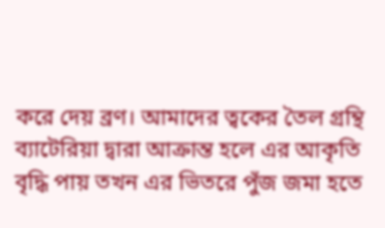করে দেয় ব্রণ। আমাদের ত্বকের তৈল গ্রন্থি ব্যাটেরিয়া দ্বারা আক্রান্ত হলে এর আকৃতি বৃদ্ধি পায় তখন এর ভিতরে পুঁজ জমা হতে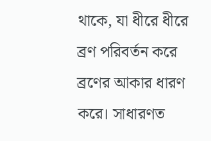থাকে, যা ধীরে ধীরে ব্রণ পরিবর্তন করে ব্রণের আকার ধারণ করে। সাধারণত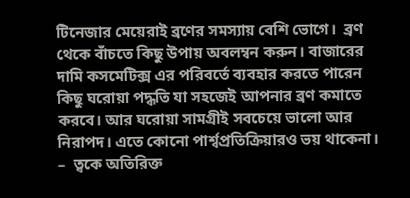টিনেজার মেয়েরাই ব্রণের সমস্যায় বেশি ভোগে।  ব্রণ থেকে বাঁচতে কিছু উপায় অবলম্বন করুন। বাজারের দামি কসমেটিক্স এর পরিবর্তে ব্যবহার করতে পারেন কিছু ঘরোয়া পদ্ধতি যা সহজেই আপনার ব্রণ কমাতে করবে। আর ঘরোয়া সামগ্রীই সবচেয়ে ভালো আর নিরাপদ। এতে কোনো পার্শ্বপ্রতিক্রিয়ারও ভয় থাকেনা। –  ত্বকে অতিরিক্ত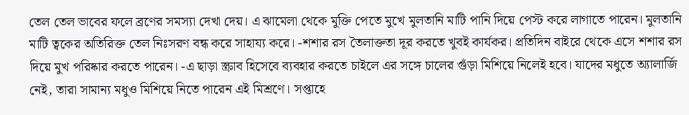তেল তেল ভাবের ফলে ব্রণের সমস্যা দেখা দেয়। এ ঝামেলা থেকে মুক্তি পেতে মুখে মুলতানি মাটি পানি দিয়ে পেস্ট করে লাগাতে পারেন। মুলতানি মাটি ত্বকের অতিরিক্ত তেল নিঃসরণ বন্ধ করে সাহায্য করে। -শশার রস তৈলাক্ততা দূর করতে খুবই কার্যকর। প্রতিদিন বাইরে থেকে এসে শশার রস দিয়ে মুখ পরিষ্কার করতে পারেন। -এ ছাড়া স্ক্রাব হিসেবে ব্যবহার করতে চাইলে এর সঙ্গে চালের গুঁড়া মিশিয়ে নিলেই হবে। যাদের মধুতে অ্যালার্জি নেই, তারা সামান্য মধুও মিশিয়ে নিতে পারেন এই মিশ্রণে। সপ্তাহে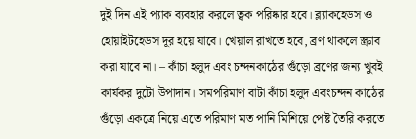দুই দিন এই প্যাক ব্যবহার করলে ত্বক পরিষ্কার হবে। ব্ল্যাকহেডস ও হোয়াইটহেডস দূর হয়ে যাবে। খেয়াল রাখতে হবে, ব্রণ থাকলে স্ক্রাব করা যাবে না। – কাঁচা হলুদ এবং চন্দনকাঠের গুঁড়ো ব্রণের জন্য খুবই কার্যকর দুটো উপাদান। সমপরিমাণ বাটা কাঁচা হলুদ এবংচন্দন কাঠের গুঁড়ো একত্রে নিয়ে এতে পরিমাণ মত পানি মিশিয়ে পেষ্ট তৈরি করতে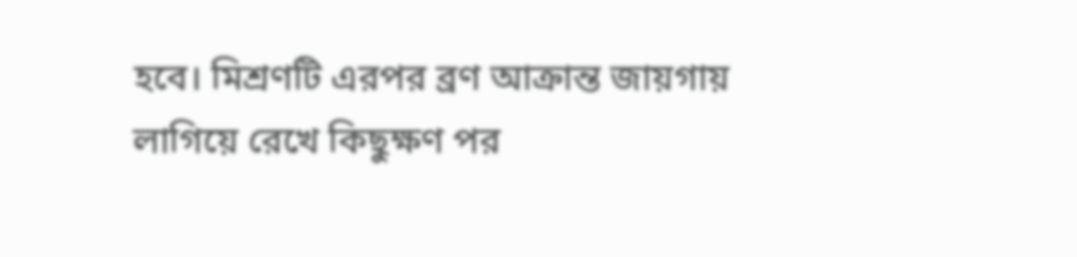হবে। মিশ্রণটি এরপর ব্রণ আক্রান্ত জায়গায় লাগিয়ে রেখে কিছুক্ষণ পর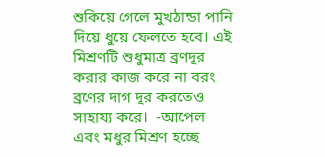শুকিয়ে গেলে মুখঠান্ডা পানি দিয়ে ধুয়ে ফেলতে হবে। এই মিশ্রণটি শুধুমাত্র ব্রণদূর করার কাজ করে না বরং ব্রণের দাগ দূর করতেও সাহায্য করে।  -আপেল এবং মধুর মিশ্রণ হচ্ছে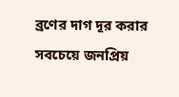ব্রণের দাগ দূর করার সবচেয়ে জনপ্রিয়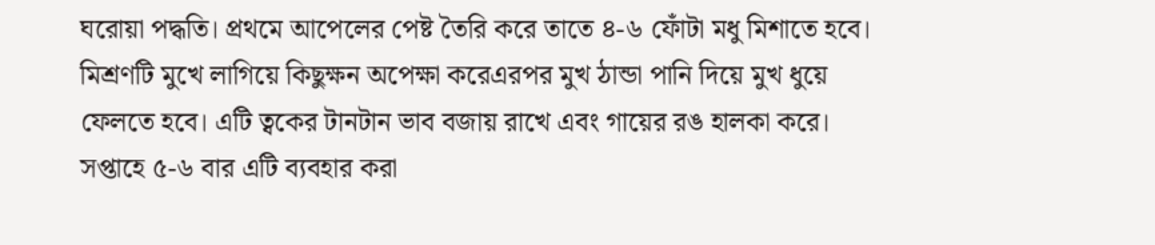ঘরোয়া পদ্ধতি। প্রথমে আপেলের পেষ্ট তৈরি করে তাতে ৪-৬ ফোঁটা মধু মিশাতে হবে। মিশ্রণটি মুখে লাগিয়ে কিছুক্ষন অপেক্ষা করেএরপর মুখ ঠান্ডা পানি দিয়ে মুখ ধুয়ে ফেলতে হবে। এটি ত্বকের টানটান ভাব বজায় রাখে এবং গায়ের রঙ হালকা করে। সপ্তাহে ৫-৬ বার এটি ব্যবহার করা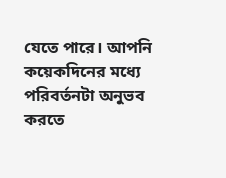যেতে পারে। আপনি কয়েকদিনের মধ্যে পরিবর্তনটা অনুভব করতে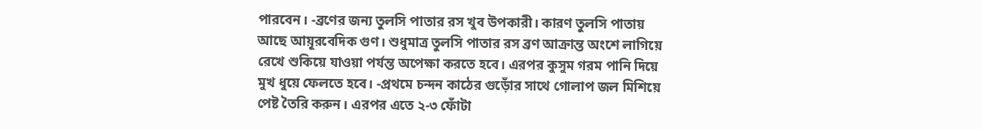পারবেন। -ব্রণের জন্য তুলসি পাতার রস খুব উপকারী। কারণ তুলসি পাতায় আছে আয়ূরবেদিক গুণ। শুধুমাত্র তুলসি পাতার রস ব্রণ আক্রান্ত অংশে লাগিয়ে রেখে শুকিয়ে যাওয়া পর্যন্ত অপেক্ষা করতে হবে। এরপর কুসুম গরম পানি দিয়ে মুখ ধুয়ে ফেলতে হবে। -প্রথমে চন্দন কাঠের গুড়োঁর সাথে গোলাপ জল মিশিয়ে পেষ্ট তৈরি করুন। এরপর এতে ২-৩ ফোঁটা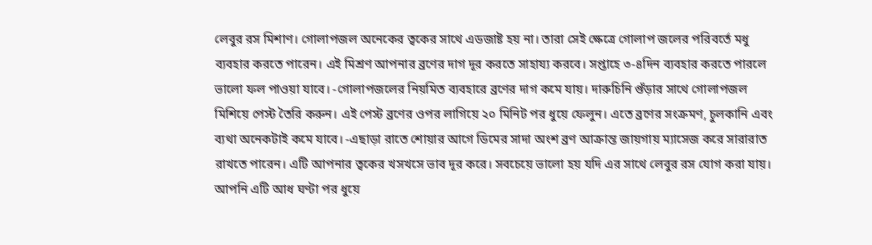লেবুর রস মিশাণ। গোলাপজল অনেকের ত্বকের সাথে এডজাষ্ট হয় না। তারা সেই ক্ষেত্রে গোলাপ জলের পরিবর্তে মধু ব্যবহার করতে পারেন। এই মিশ্রণ আপনার ব্রণের দাগ দূর করতে সাহায্য করবে। সপ্তাহে ৩-৪দিন ব্যবহার করতে পারলে ভালো ফল পাওয়া যাবে। -গোলাপজলের নিয়মিত ব্যবহারে ব্রণের দাগ কমে যায়। দারুচিনি গুঁড়ার সাথে গোলাপজল মিশিয়ে পেস্ট তৈরি করুন। এই পেস্ট ব্রণের ওপর লাগিয়ে ২০ মিনিট পর ধুয়ে ফেলুন। এতে ব্রণের সংক্রমণ, চুলকানি এবং ব্যথা অনেকটাই কমে যাবে। -এছাড়া রাতে শোয়ার আগে ডিমের সাদা অংশ ব্রণ আক্রান্ত জায়গায় ম্যাসেজ করে সারারাত রাখতে পারেন। এটি আপনার ত্বকের খসখসে ভাব দূর করে। সবচেয়ে ভালো হয় যদি এর সাথে লেবুর রস যোগ করা যায়। আপনি এটি আধ ঘণ্টা পর ধুয়ে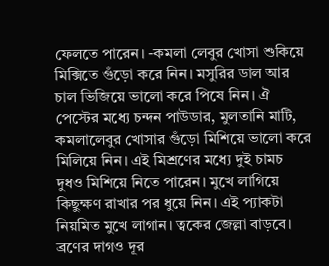ফেলতে পারেন। -কমলা লেবুর খোসা শুকিয়ে মিক্সিতে গুঁড়ো করে নিন। মসুরির ডাল আর চাল ভিজিয়ে ভালো করে পিষে নিন। ঐ পেস্টের মধ্যে চন্দন পাউডার, মুলতানি মাটি, কমলালেবুর খোসার গুঁড়ো মিশিয়ে ভালো করে মিলিয়ে নিন। এই মিশ্রণের মধ্যে দুই চামচ দুধও মিশিয়ে নিতে পারেন। মুখে লাগিয়ে কিছুক্ষণ রাখার পর ধুয়ে নিন। এই প্যাকটা নিয়মিত মুখে লাগান। ত্বকের জেল্লা বাড়বে। ব্রণের দাগও দূর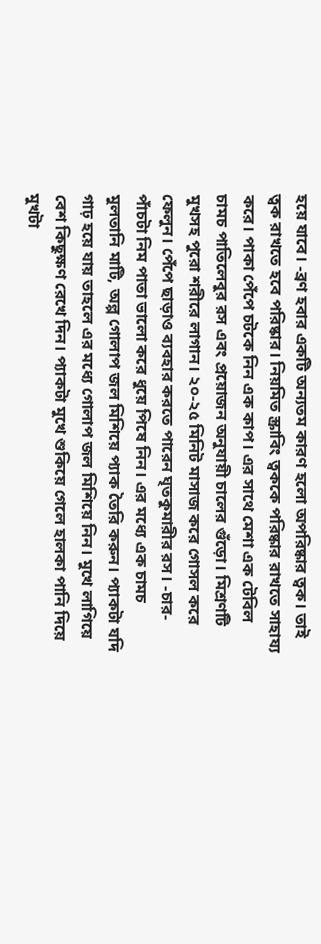হয়ে যাবে। -ব্রণ হবার একটি অন্যতম কারণ হলো অপরিষ্কার ত্বক। তাই ত্বক রাখতে হবে পরিষ্কার। নিয়মিত স্ক্রাবিং ত্বককে পরিষ্কার রাখতে সাহায্য করে। পাকা পেঁপে চটকে নিন এক কাপ। এর সাথে মেশা এক টেবিল চামচ পাতিলেবুর রস এবং প্রয়োজন অনুযায়ী চালের গুঁড়ো। মিশ্রণটি মুখসহ পুরো শরীরে লাগান। ২০-২৫ মিনিট মাসাজ করে গোসল করে ফেলুন। পেঁপে ছাড়াও ব্যবহার করতে পারেন ঘৃতকুমারীর রস। -চার-পাঁচটা নিম পাতা ভালো করে ধুয়ে পিষে নিন। এর মধ্যে এক চামচ মুলতানি মাটি, অল্প গোলাপ জল মিশিয়ে প্যাক তৈরি করুন। প্যাকটা যদি গাঢ় হয়ে যায় তাহলে এর মধ্যে গোলাপ জল মিশিয়ে নিন। মুখে লাগিয়ে বেশ কিছুক্ষণ রেখে দিন। প্যাকটা মুখে শুকিয়ে গেলে হালকা পানি দিয়ে মুখটা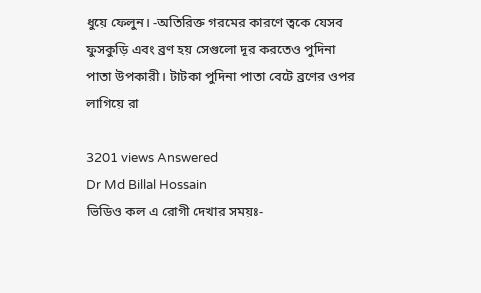ধুয়ে ফেলুন। -অতিরিক্ত গরমের কারণে ত্বকে যেসব ফুসকুড়ি এবং ব্রণ হয় সেগুলো দূর করতেও পুদিনা পাতা উপকারী। টাটকা পুদিনা পাতা বেটে ব্রণের ওপর লাগিয়ে রা

3201 views Answered
Dr Md Billal Hossain
ভিডিও কল এ রোগী দেখার সময়ঃ-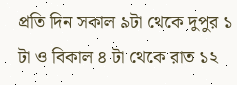প্রতি দিন সকাল ৯টা থেকে দুপুর ১ টা ও বিকাল ৪ টা থেকে রাত ১২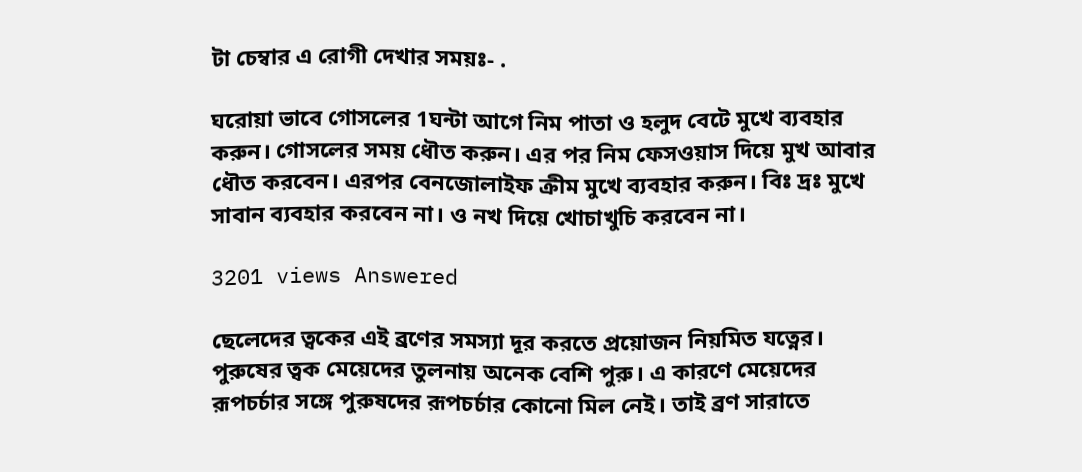টা চেম্বার এ রোগী দেখার সময়ঃ- .

ঘরোয়া ভাবে গোসলের 1ঘন্টা আগে নিম পাতা ও হলুদ বেটে মুখে ব্যবহার করুন। গোসলের সময় ধৌত করুন। এর পর নিম ফেসওয়াস দিয়ে মুখ আবার ধৌত করবেন। এরপর বেনজোলাইফ ক্রীম মুখে ব্যবহার করুন। বিঃ দ্রঃ মুখে সাবান ব্যবহার করবেন না। ও নখ দিয়ে খোচাখুচি করবেন না।

3201 views Answered

ছেলেদের ত্বকের এই ব্রণের সমস্যা দূর করতে প্রয়োজন নিয়মিত যত্নের। পুরুষের ত্বক মেয়েদের তুলনায় অনেক বেশি পুরু। এ কারণে মেয়েদের রূপচর্চার সঙ্গে পুরুষদের রূপচর্চার কোনো মিল নেই। তাই ব্রণ সারাতে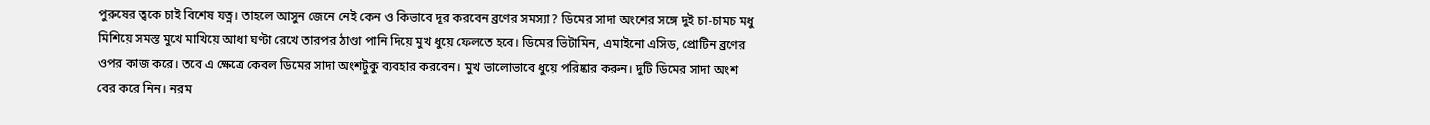পুরুষের ত্বকে চাই বিশেষ যত্ন। তাহলে আসুন জেনে নেই কেন ও কিভাবে দূর করবেন ব্রণের সমস্যা? ডিমের সাদা অংশের সঙ্গে দুই চা-চামচ মধু মিশিয়ে সমস্ত মুখে মাখিয়ে আধা ঘণ্টা রেখে তারপর ঠাণ্ডা পানি দিয়ে মুখ ধুয়ে ফেলতে হবে। ডিমের ভিটামিন, এমাইনো এসিড, প্রোটিন ব্রণের ওপর কাজ করে। তবে এ ক্ষেত্রে কেবল ডিমের সাদা অংশটুকু ব্যবহার করবেন। মুখ ভালোভাবে ধুয়ে পরিষ্কার করুন। দুটি ডিমের সাদা অংশ বের করে নিন। নরম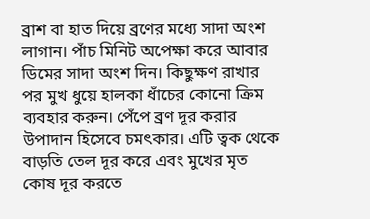ব্রাশ বা হাত দিয়ে ব্রণের মধ্যে সাদা অংশ লাগান। পাঁচ মিনিট অপেক্ষা করে আবার ডিমের সাদা অংশ দিন। কিছুক্ষণ রাখার পর মুখ ধুয়ে হালকা ধাঁচের কোনো ক্রিম ব্যবহার করুন। পেঁপে ব্রণ দূর করার উপাদান হিসেবে চমৎকার। এটি ত্বক থেকে বাড়তি তেল দূর করে এবং মুখের মৃত কোষ দূর করতে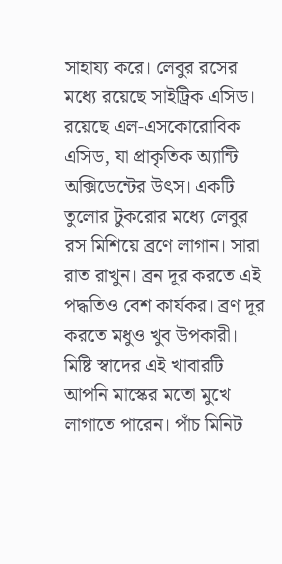সাহায্য করে। লেবুর রসের মধ্যে রয়েছে সাইট্রিক এসিড। রয়েছে এল-এসকোরোবিক এসিড, যা প্রাকৃতিক অ্যান্টি অক্সিডেন্টের উৎস। একটি তুলোর টুকরোর মধ্যে লেবুর রস মিশিয়ে ব্রণে লাগান। সারা রাত রাখুন। ব্রন দূর করতে এই পদ্ধতিও বেশ কার্যকর। ব্রণ দূর করতে মধুও খুব উপকারী। মিষ্টি স্বাদের এই খাবারটি আপনি মাস্কের মতো মুখে লাগাতে পারেন। পাঁচ মিনিট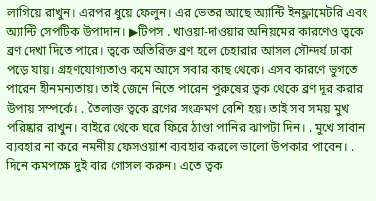লাগিয়ে রাখুন। এরপর ধুয়ে ফেলুন। এর ভেতর আছে অ্যান্টি ইনফ্লামেটরি এবং অ্যান্টি সেপটিক উপাদান। ▶টিপস . খাওয়া-দাওয়ার অনিয়মের কারণেও ত্বকে ব্রণ দেখা দিতে পারে। ত্বকে অতিরিক্ত ব্রণ হলে চেহারার আসল সৌন্দর্য ঢাকা পড়ে যায়। গ্রহণযোগ্যতাও কমে আসে সবার কাছ থেকে। এসব কারণে ভুগতে পারেন হীনমন্যতায়। তাই জেনে নিতে পারেন পুরুষের ত্বক থেকে ব্রণ দূর করার উপায় সম্পর্কে। . তৈলাক্ত ত্বকে ব্রণের সংক্রমণ বেশি হয়। তাই সব সময় মুখ পরিষ্কার রাখুন। বাইরে থেকে ঘরে ফিরে ঠাণ্ডা পানির ঝাপটা দিন। . মুখে সাবান ব্যবহার না করে নমনীয় ফেসওয়াশ ব্যবহার করলে ভালো উপকার পাবেন। . দিনে কমপক্ষে দুই বার গোসল করুন। এতে ত্বক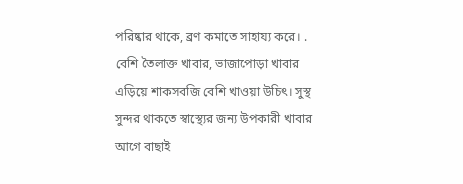পরিষ্কার থাকে, ব্রণ কমাতে সাহায্য করে। . বেশি তৈলাক্ত খাবার, ভাজাপোড়া খাবার এড়িয়ে শাকসবজি বেশি খাওয়া উচিৎ। সুস্থ সুন্দর থাকতে স্বাস্থ্যের জন্য উপকারী খাবার আগে বাছাই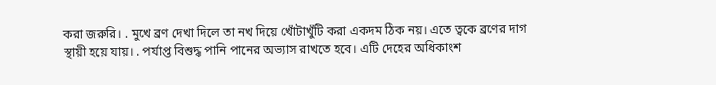করা জরুরি। . মুখে ব্রণ দেখা দিলে তা নখ দিয়ে খোঁটাখুঁটি করা একদম ঠিক নয়। এতে ত্বকে ব্রণের দাগ স্থায়ী হয়ে যায়। . পর্যাপ্ত বিশুদ্ধ পানি পানের অভ্যাস রাখতে হবে। এটি দেহের অধিকাংশ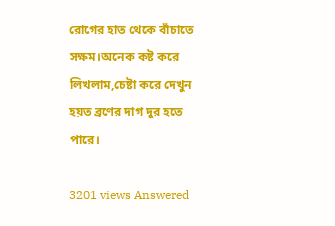রোগের হাত থেকে বাঁচাতে সক্ষম।অনেক কষ্ট করে লিখলাম,চেষ্টা করে দেখুন হয়ত ব্রণের দাগ দুর হতে পারে।

3201 views Answered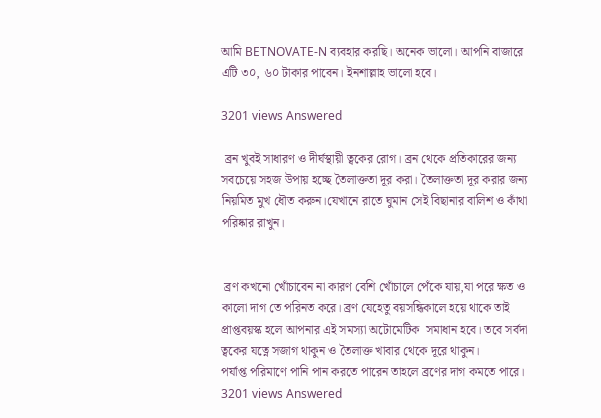আমি BETNOVATE-N ব্যবহার করছি। অনেক ভালো। আপনি বাজারে এটি ৩০, ৬০ টাকার পাবেন। ইনশাল্লাহ ভালো হবে।

3201 views Answered

 ব্রন খুবই সাধারণ ও দীর্ঘস্থায়ী ত্বকের রোগ। ব্রন থেকে প্রতিকারের জন্য সবচেয়ে সহজ উপায় হচ্ছে তৈলাক্ততা দূর করা। তৈলাক্ততা দূর করার জন্য নিয়মিত মুখ ধৌত করুন।যেখানে রাতে ঘুমান সেই বিছানার বালিশ ও কাঁথা পরিষ্কার রাখুন।


 ব্রণ কখনো খোঁচাবেন না কারণ বেশি খোঁচালে পেঁকে যায়,যা পরে ক্ষত ও কালো দাগ তে পরিনত করে। ব্রণ যেহেতু বয়সন্ধিকালে হয়ে থাকে তাই প্রাপ্তবয়স্ক হলে আপনার এই সমস্যা অটোমেটিক  সমাধান হবে। তবে সর্বদা ত্বকের যত্নে সজাগ থাকুন ও তৈলাক্ত খাবার থেকে দূরে থাকুন।
পর্যাপ্ত পরিমাণে পানি পান করতে পারেন তাহলে ব্রণের দাগ কমতে পারে।
3201 views Answered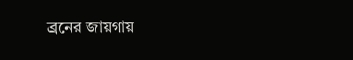ব্র্রনের জায়গায়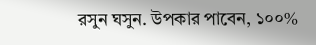রসুন ঘসুন. উপকার পাবেন, ১০০%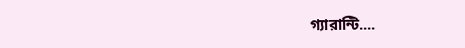গ্যারান্টি....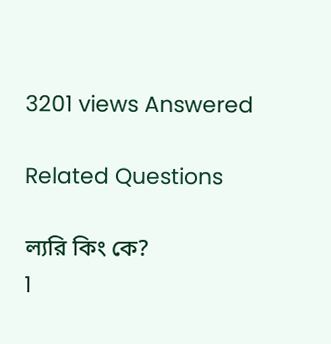3201 views Answered

Related Questions

ল্যরি কিং কে?
1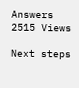Answers 2515 Views

Next steps